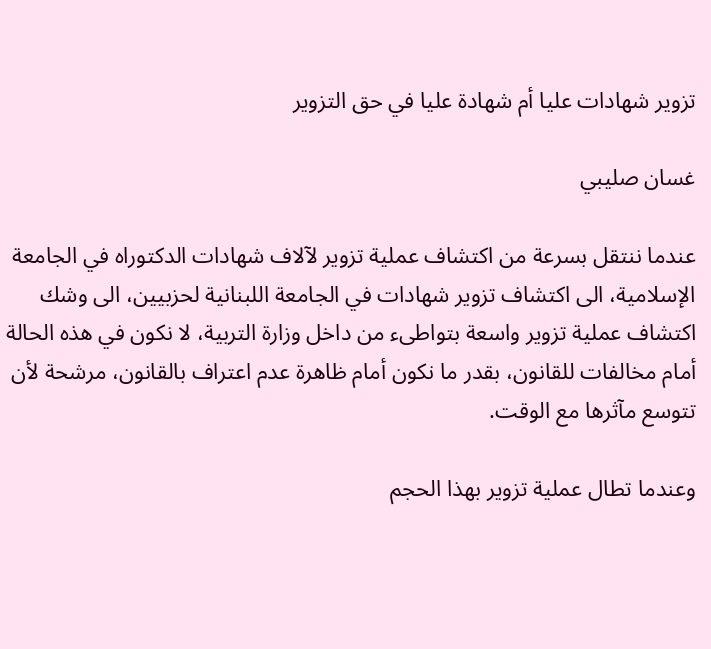تزوير شهادات عليا أم شهادة عليا في حق التزوير

غسان صليبي

عندما ننتقل بسرعة من اكتشاف عملية تزوير لآلاف شهادات الدكتوراه في الجامعة الإسلامية، الى اكتشاف تزوير شهادات في الجامعة اللبنانية لحزبيين، الى وشك اكتشاف عملية تزوير واسعة بتواطىء من داخل وزارة التربية، لا نكون في هذه الحالة أمام مخالفات للقانون، بقدر ما نكون أمام ظاهرة عدم اعتراف بالقانون، مرشحة لأن تتوسع مآثرها مع الوقت.

وعندما تطال عملية تزوير بهذا الحجم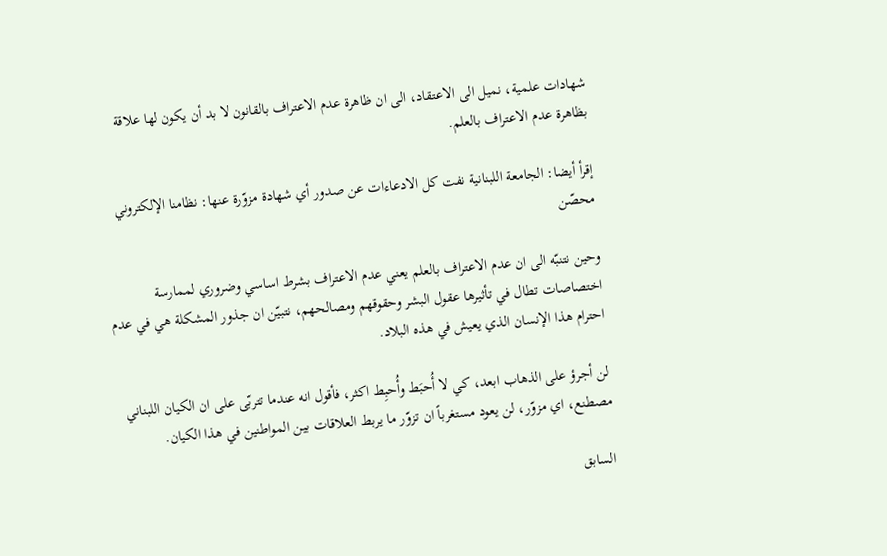شهادات علمية، نميل الى الاعتقاد، الى ان ظاهرة عدم الاعتراف بالقانون لا بد أن يكون لها علاقة بظاهرة عدم الاعتراف بالعلم.

إقرأ أيضا: الجامعة اللبنانية نفت كل الادعاءات عن صدور أي شهادة مزوّرة عنها: نظامنا الإلكتروني محصّن

وحين نتنبّه الى ان عدم الاعتراف بالعلم يعني عدم الاعتراف بشرط اساسي وضروري لممارسة اختصاصات تطال في تأثيرها عقول البشر وحقوقهم ومصالحهم، نتبيّن ان جذور المشكلة هي في عدم احترام هذا الإنسان الذي يعيش في هذه البلاد.

لن أجرؤ على الذهاب ابعد، كي لا أُحبَط وأُحبِط اكثر، فأقول انه عندما تتربّى على ان الكيان اللبناني مصطنع، اي مزوّر، لن يعود مستغرباً ان تزوّر ما يربط العلاقات بين المواطنين في هذا الكيان.

السابق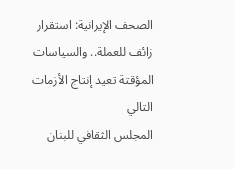الصحف الإيرانية: استقرار زائف للعملة.. والسياسات المؤقتة تعيد إنتاج الأزمات
التالي
المجلس الثقافي للبنان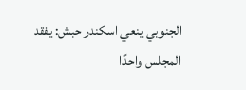الجنوبي ينعي اسكندر حبش: يفقد المجلس واحدًا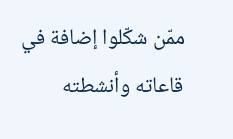ممّن شكّلوا إضافة في قاعاته وأنشطته